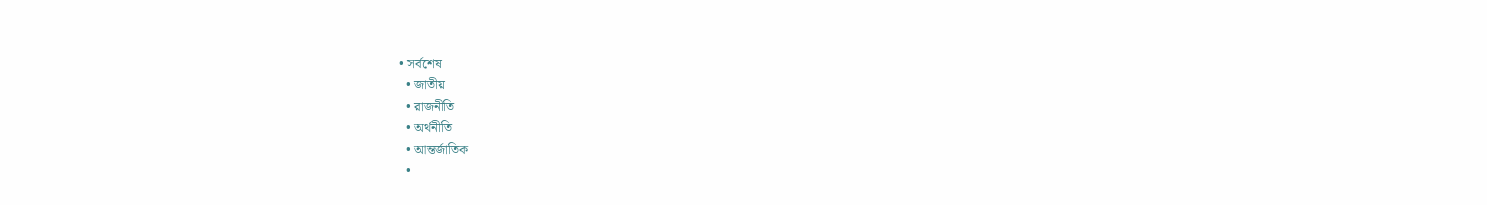• সর্বশেষ
  • জাতীয়
  • রাজনীতি
  • অর্থনীতি
  • আন্তর্জাতিক
  •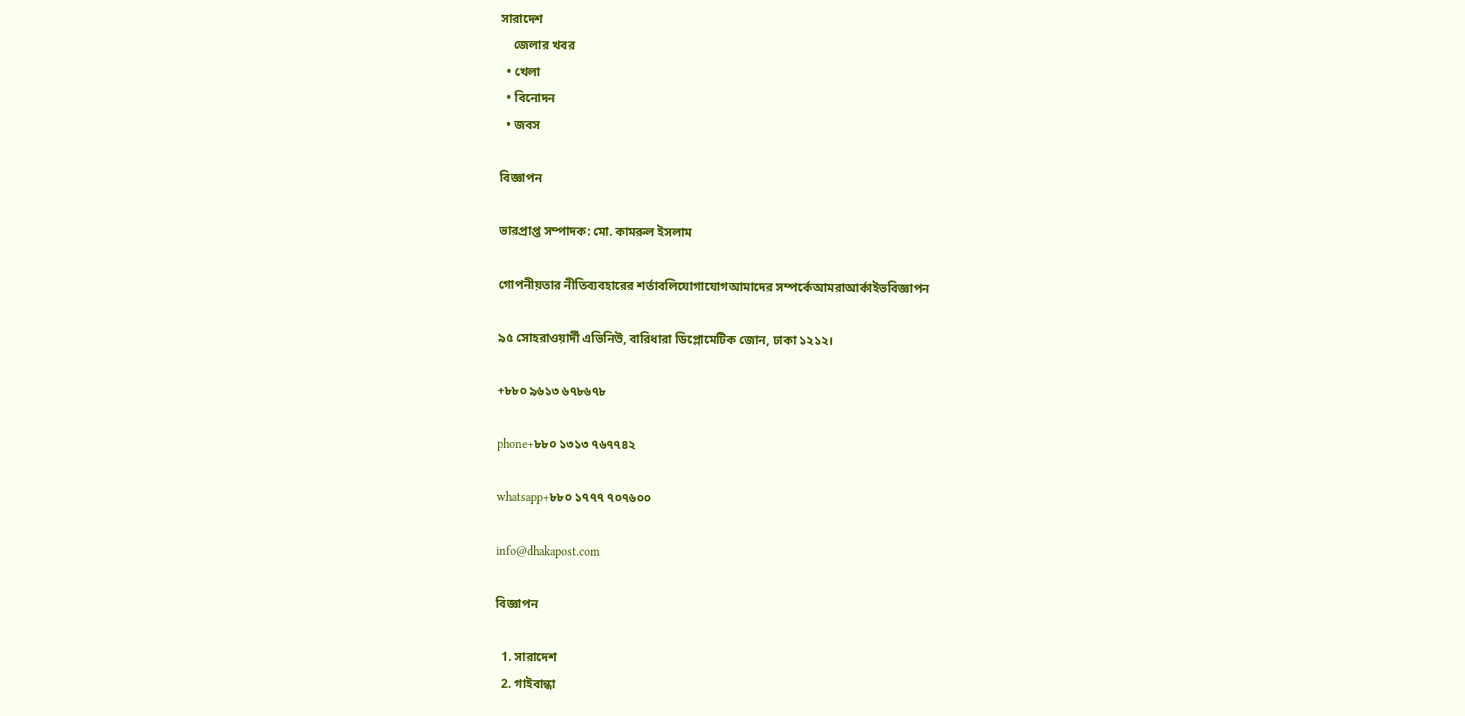সারাদেশ
    জেলার খবর
  • খেলা
  • বিনোদন
  • জবস

বিজ্ঞাপন

ভারপ্রাপ্ত সম্পাদক: মো. কামরুল ইসলাম

গোপনীয়তার নীতিব্যবহারের শর্তাবলিযোগাযোগআমাদের সম্পর্কেআমরাআর্কাইভবিজ্ঞাপন

৯৫ সোহরাওয়ার্দী এভিনিউ, বারিধারা ডিপ্লোমেটিক জোন, ঢাকা ১২১২।

+৮৮০ ৯৬১৩ ৬৭৮৬৭৮

phone+৮৮০ ১৩১৩ ৭৬৭৭৪২

whatsapp+৮৮০ ১৭৭৭ ৭০৭৬০০

info@dhakapost.com

বিজ্ঞাপন

  1. সারাদেশ
  2. গাইবান্ধা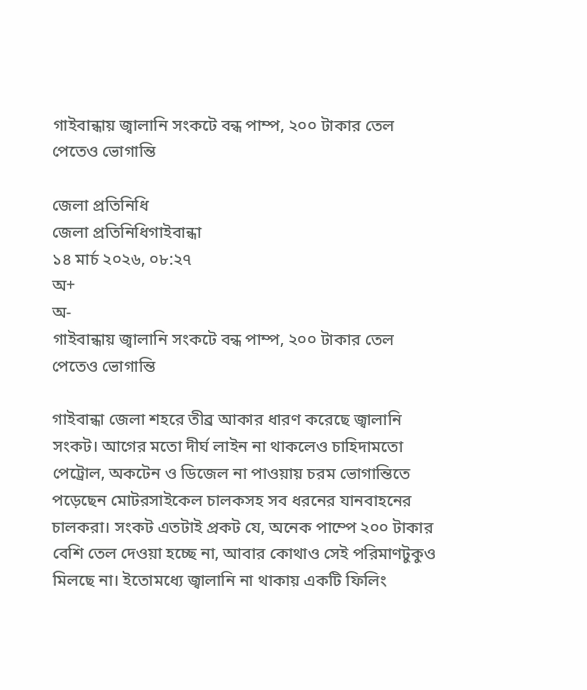গাইবান্ধায় জ্বালানি সংকটে বন্ধ পাম্প, ২০০ টাকার তেল পেতেও ভোগান্তি

জেলা প্রতিনিধি
জেলা প্রতিনিধিগাইবান্ধা
১৪ মার্চ ২০২৬, ০৮:২৭
অ+
অ-
গাইবান্ধায় জ্বালানি সংকটে বন্ধ পাম্প, ২০০ টাকার তেল পেতেও ভোগান্তি

গাইবান্ধা জেলা শহরে তীব্র আকার ধারণ করেছে জ্বালানি সংকট। আগের মতো দীর্ঘ লাইন না থাকলেও চাহিদামতো পেট্রোল, অকটেন ও ডিজেল না পাওয়ায় চরম ভোগান্তিতে পড়েছেন মোটরসাইকেল চালকসহ সব ধরনের যানবাহনের চালকরা। সংকট এতটাই প্রকট যে, অনেক পাম্পে ২০০ টাকার বেশি তেল দেওয়া হচ্ছে না, আবার কোথাও সেই পরিমাণটুকুও মিলছে না। ইতোমধ্যে জ্বালানি না থাকায় একটি ফিলিং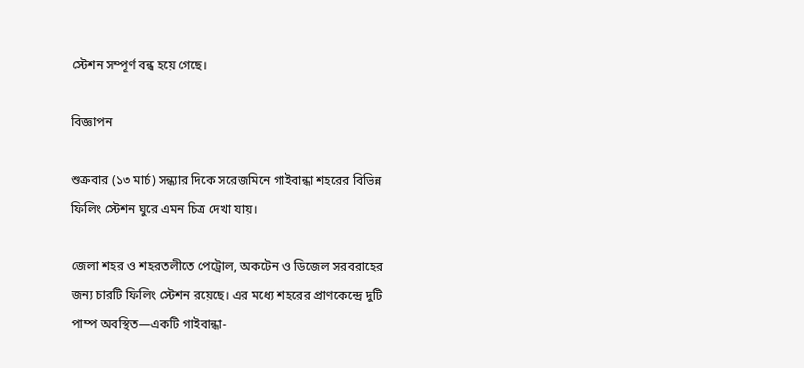স্টেশন সম্পূর্ণ বন্ধ হয়ে গেছে।

বিজ্ঞাপন

শুক্রবার (১৩ মার্চ) সন্ধ্যার দিকে সরেজমিনে গাইবান্ধা শহরের বিভিন্ন ফিলিং স্টেশন ঘুরে এমন চিত্র দেখা যায়।

জেলা শহর ও শহরতলীতে পেট্রোল, অকটেন ও ডিজেল সরবরাহের জন্য চারটি ফিলিং স্টেশন রয়েছে। এর মধ্যে শহরের প্রাণকেন্দ্রে দুটি পাম্প অবস্থিত—একটি গাইবান্ধা-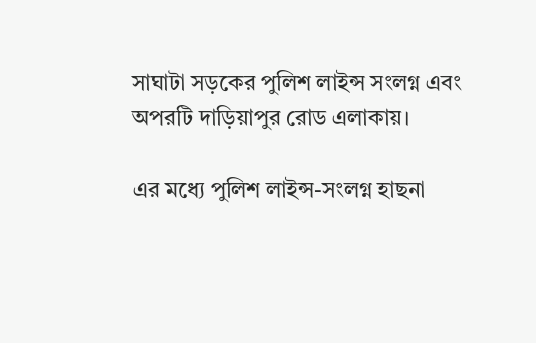সাঘাটা সড়কের পুলিশ লাইন্স সংলগ্ন এবং অপরটি দাড়িয়াপুর রোড এলাকায়।

এর মধ্যে পুলিশ লাইন্স-সংলগ্ন হাছনা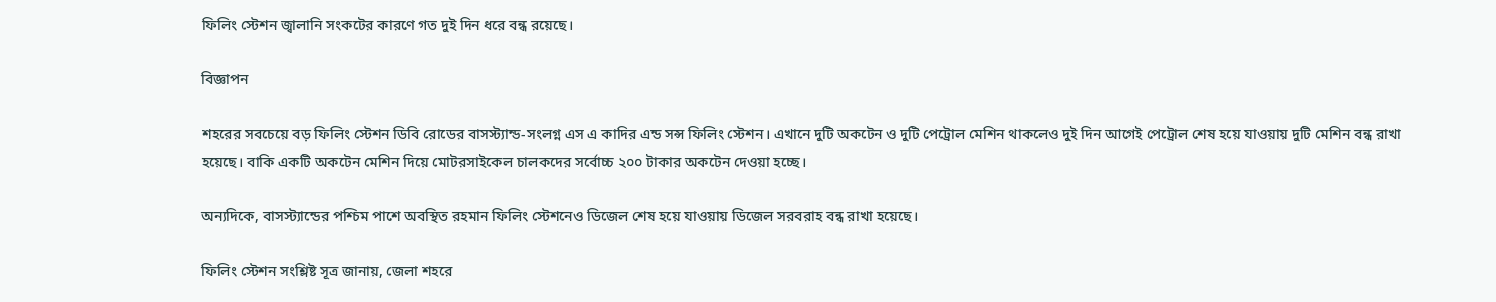ফিলিং স্টেশন জ্বালানি সংকটের কারণে গত দুই দিন ধরে বন্ধ রয়েছে।

বিজ্ঞাপন

শহরের সবচেয়ে বড় ফিলিং স্টেশন ডিবি রোডের বাসস্ট্যান্ড-সংলগ্ন এস এ কাদির এন্ড সন্স ফিলিং স্টেশন। এখানে দুটি অকটেন ও দুটি পেট্রোল মেশিন থাকলেও দুই দিন আগেই পেট্রোল শেষ হয়ে যাওয়ায় দুটি মেশিন বন্ধ রাখা হয়েছে। বাকি একটি অকটেন মেশিন দিয়ে মোটরসাইকেল চালকদের সর্বোচ্চ ২০০ টাকার অকটেন দেওয়া হচ্ছে।

অন্যদিকে, বাসস্ট্যান্ডের পশ্চিম পাশে অবস্থিত রহমান ফিলিং স্টেশনেও ডিজেল শেষ হয়ে যাওয়ায় ডিজেল সরবরাহ বন্ধ রাখা হয়েছে।

ফিলিং স্টেশন সংশ্লিষ্ট সূত্র জানায়, জেলা শহরে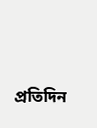প্রতিদিন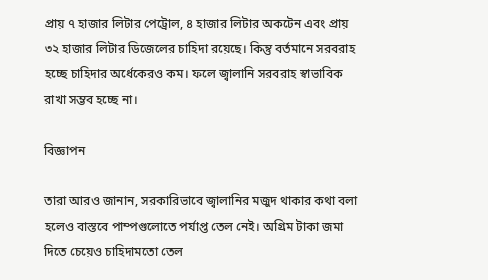প্রায় ৭ হাজার লিটার পেট্রোল, ৪ হাজার লিটার অকটেন এবং প্রায় ৩২ হাজার লিটার ডিজেলের চাহিদা রয়েছে। কিন্তু বর্তমানে সরবরাহ হচ্ছে চাহিদার অর্ধেকেরও কম। ফলে জ্বালানি সরবরাহ স্বাভাবিক রাখা সম্ভব হচ্ছে না।

বিজ্ঞাপন

তারা আরও জানান, সরকারিভাবে জ্বালানির মজুদ থাকার কথা বলা হলেও বাস্তবে পাম্পগুলোতে পর্যাপ্ত তেল নেই। অগ্রিম টাকা জমা দিতে চেয়েও চাহিদামতো তেল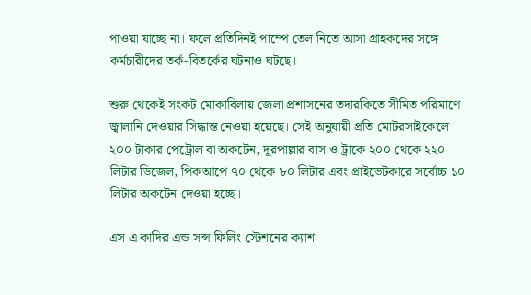পাওয়া যাচ্ছে না। ফলে প্রতিদিনই পাম্পে তেল নিতে আসা গ্রাহকদের সঙ্গে কর্মচারীদের তর্ক-বিতর্কের ঘটনাও ঘটছে।

শুরু থেকেই সংকট মোকাবিলায় জেলা প্রশাসনের তদারকিতে সীমিত পরিমাণে জ্বালানি দেওয়ার সিদ্ধান্ত নেওয়া হয়েছে। সেই অনুযায়ী প্রতি মোটরসাইকেলে ২০০ টাকার পেট্রোল বা অকটেন, দূরপাল্লার বাস ও ট্রাকে ২০০ থেকে ২২০ লিটার ডিজেল, পিকআপে ৭০ থেকে ৮০ লিটার এবং প্রাইভেটকারে সর্বোচ্চ ১০ লিটার অকটেন দেওয়া হচ্ছে।

এস এ কাদির এন্ড সন্স ফিলিং স্টেশনের ক্যাশ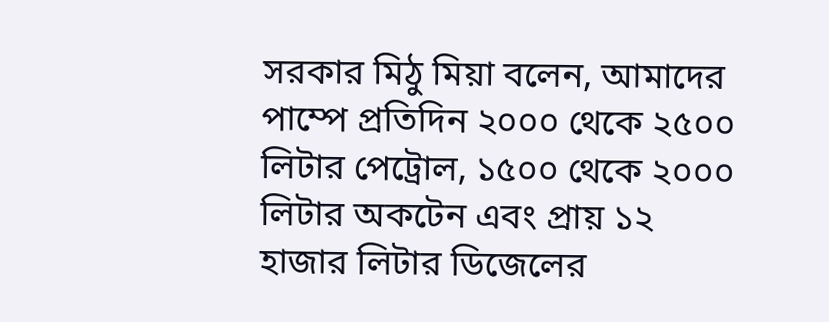সরকার মিঠু মিয়া বলেন, আমাদের পাম্পে প্রতিদিন ২০০০ থেকে ২৫০০ লিটার পেট্রোল, ১৫০০ থেকে ২০০০ লিটার অকটেন এবং প্রায় ১২ হাজার লিটার ডিজেলের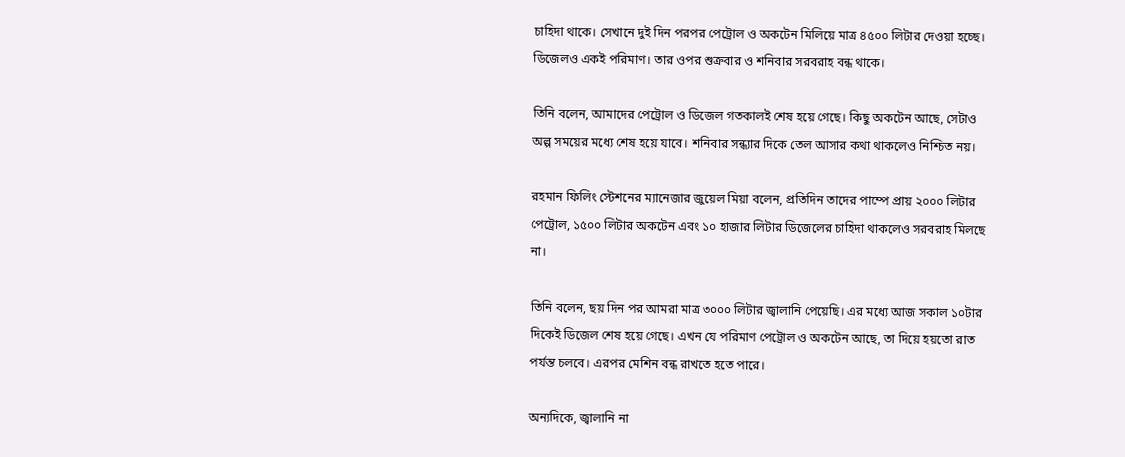চাহিদা থাকে। সেখানে দুই দিন পরপর পেট্রোল ও অকটেন মিলিয়ে মাত্র ৪৫০০ লিটার দেওয়া হচ্ছে। ডিজেলও একই পরিমাণ। তার ওপর শুক্রবার ও শনিবার সরবরাহ বন্ধ থাকে।

তিনি বলেন, আমাদের পেট্রোল ও ডিজেল গতকালই শেষ হয়ে গেছে। কিছু অকটেন আছে, সেটাও অল্প সময়ের মধ্যে শেষ হয়ে যাবে। শনিবার সন্ধ্যার দিকে তেল আসার কথা থাকলেও নিশ্চিত নয়।

রহমান ফিলিং স্টেশনের ম্যানেজার জুয়েল মিয়া বলেন, প্রতিদিন তাদের পাম্পে প্রায় ২০০০ লিটার পেট্রোল, ১৫০০ লিটার অকটেন এবং ১০ হাজার লিটার ডিজেলের চাহিদা থাকলেও সরবরাহ মিলছে না।

তিনি বলেন, ছয় দিন পর আমরা মাত্র ৩০০০ লিটার জ্বালানি পেয়েছি। এর মধ্যে আজ সকাল ১০টার দিকেই ডিজেল শেষ হয়ে গেছে। এখন যে পরিমাণ পেট্রোল ও অকটেন আছে, তা দিয়ে হয়তো রাত পর্যন্ত চলবে। এরপর মেশিন বন্ধ রাখতে হতে পারে।

অন্যদিকে, জ্বালানি না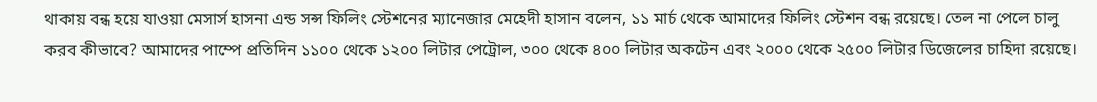থাকায় বন্ধ হয়ে যাওয়া মেসার্স হাসনা এন্ড সন্স ফিলিং স্টেশনের ম্যানেজার মেহেদী হাসান বলেন, ১১ মার্চ থেকে আমাদের ফিলিং স্টেশন বন্ধ রয়েছে। তেল না পেলে চালু করব কীভাবে? আমাদের পাম্পে প্রতিদিন ১১০০ থেকে ১২০০ লিটার পেট্রোল, ৩০০ থেকে ৪০০ লিটার অকটেন এবং ২০০০ থেকে ২৫০০ লিটার ডিজেলের চাহিদা রয়েছে।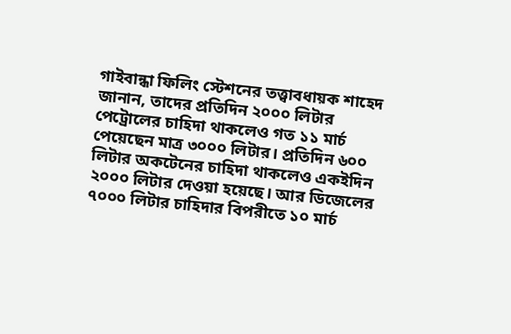গাইবান্ধা ফিলিং স্টেশনের তত্ত্বাবধায়ক শাহেদ জানান, তাদের প্রতিদিন ২০০০ লিটার পেট্রোলের চাহিদা থাকলেও গত ১১ মার্চ পেয়েছেন মাত্র ৩০০০ লিটার। প্রতিদিন ৬০০ লিটার অকটেনের চাহিদা থাকলেও একইদিন ২০০০ লিটার দেওয়া হয়েছে। আর ডিজেলের ৭০০০ লিটার চাহিদার বিপরীতে ১০ মার্চ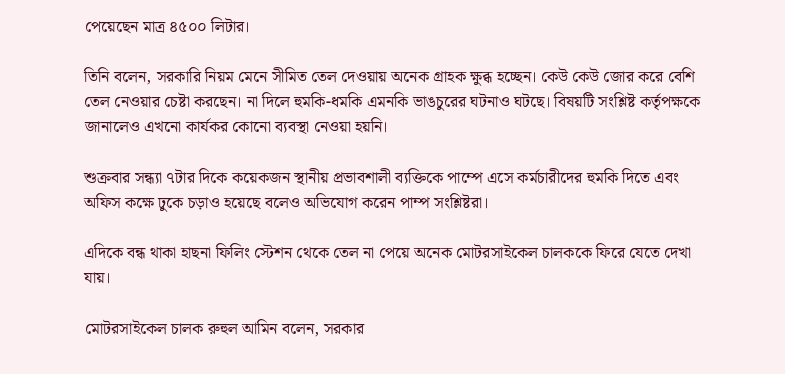পেয়েছেন মাত্র ৪৫০০ লিটার।

তিনি বলেন, সরকারি নিয়ম মেনে সীমিত তেল দেওয়ায় অনেক গ্রাহক ক্ষুব্ধ হচ্ছেন। কেউ কেউ জোর করে বেশি তেল নেওয়ার চেষ্টা করছেন। না দিলে হুমকি-ধমকি এমনকি ভাঙচুরের ঘটনাও ঘটছে। বিষয়টি সংশ্লিষ্ট কর্তৃপক্ষকে জানালেও এখনো কার্যকর কোনো ব্যবস্থা নেওয়া হয়নি।

শুক্রবার সন্ধ্যা ৭টার দিকে কয়েকজন স্থানীয় প্রভাবশালী ব্যক্তিকে পাম্পে এসে কর্মচারীদের হুমকি দিতে এবং অফিস কক্ষে ঢুকে চড়াও হয়েছে বলেও অভিযোগ করেন পাম্প সংশ্লিষ্টরা।

এদিকে বন্ধ থাকা হাছনা ফিলিং স্টেশন থেকে তেল না পেয়ে অনেক মোটরসাইকেল চালককে ফিরে যেতে দেখা যায়।

মোটরসাইকেল চালক রুহুল আমিন বলেন, সরকার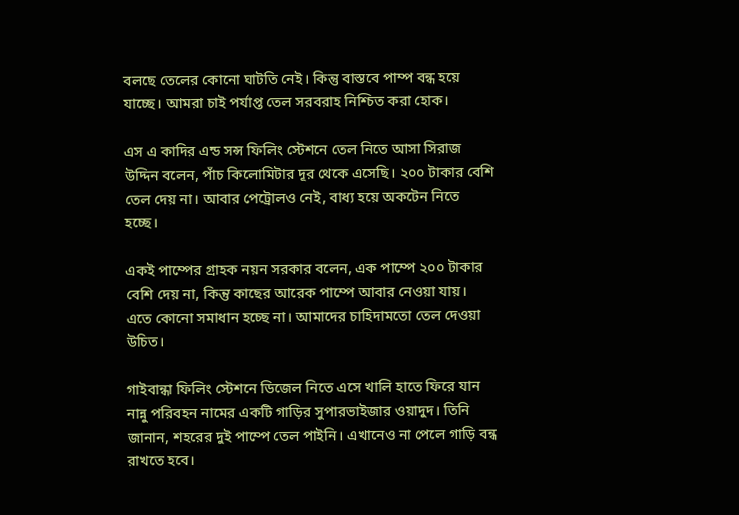বলছে তেলের কোনো ঘাটতি নেই। কিন্তু বাস্তবে পাম্প বন্ধ হয়ে যাচ্ছে। আমরা চাই পর্যাপ্ত তেল সরবরাহ নিশ্চিত করা হোক।

এস এ কাদির এন্ড সন্স ফিলিং স্টেশনে তেল নিতে আসা সিরাজ উদ্দিন বলেন, পাঁচ কিলোমিটার দূর থেকে এসেছি। ২০০ টাকার বেশি তেল দেয় না। আবার পেট্রোলও নেই, বাধ্য হয়ে অকটেন নিতে হচ্ছে।

একই পাম্পের গ্রাহক নয়ন সরকার বলেন, এক পাম্পে ২০০ টাকার বেশি দেয় না, কিন্তু কাছের আরেক পাম্পে আবার নেওয়া যায়। এতে কোনো সমাধান হচ্ছে না। আমাদের চাহিদামতো তেল দেওয়া উচিত।

গাইবান্ধা ফিলিং স্টেশনে ডিজেল নিতে এসে খালি হাতে ফিরে যান নান্নু পরিবহন নামের একটি গাড়ির সুপারভাইজার ওয়াদুদ। তিনি জানান, শহরের দুই পাম্পে তেল পাইনি। এখানেও না পেলে গাড়ি বন্ধ রাখতে হবে।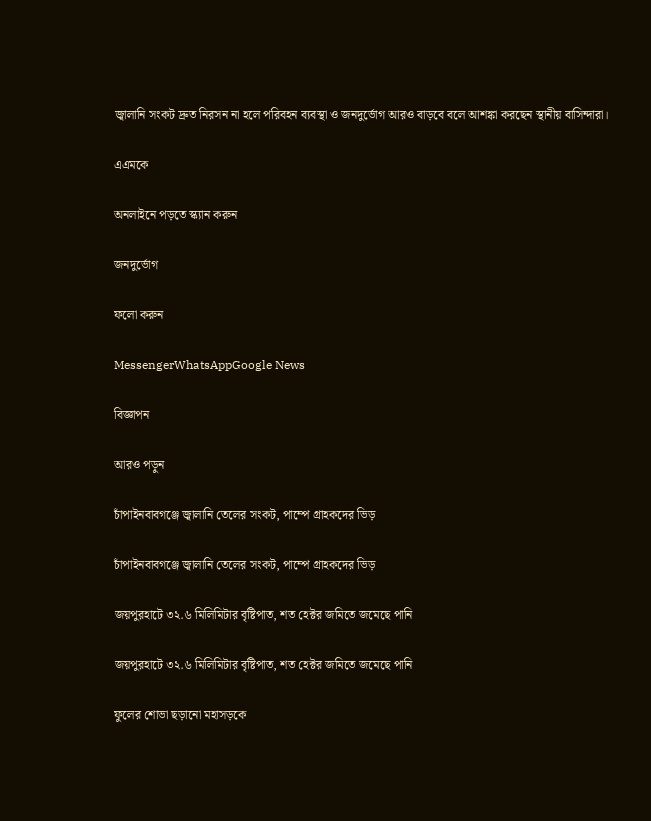জ্বালানি সংকট দ্রুত নিরসন না হলে পরিবহন ব্যবস্থা ও জনদুর্ভোগ আরও বাড়বে বলে আশঙ্কা করছেন স্থানীয় বাসিন্দারা।

এএমকে

অনলাইনে পড়তে স্ক্যান করুন

জনদুর্ভোগ

ফলো করুন

MessengerWhatsAppGoogle News

বিজ্ঞাপন

আরও পড়ুন

চাঁপাইনবাবগঞ্জে জ্বালানি তেলের সংকট, পাম্পে গ্রাহকদের ভিড়

চাঁপাইনবাবগঞ্জে জ্বালানি তেলের সংকট, পাম্পে গ্রাহকদের ভিড়

জয়পুরহাটে ৩২.৬ মিলিমিটার বৃষ্টিপাত, শত হেক্টর জমিতে জমেছে পানি

জয়পুরহাটে ৩২.৬ মিলিমিটার বৃষ্টিপাত, শত হেক্টর জমিতে জমেছে পানি

ফুলের শোভা ছড়ানো মহাসড়কে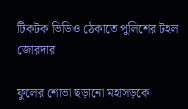টিকটক ভিডিও ঠেকাতে পুলিশের টহল জোরদার

ফুলের শোভা ছড়ানো মহাসড়কে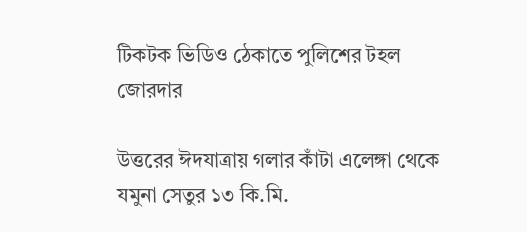টিকটক ভিডিও ঠেকাতে পুলিশের টহল জোরদার

উত্তরের ঈদযাত্রায় গলার কাঁটা এলেঙ্গা থেকে যমুনা সেতুর ১৩ কি.মি.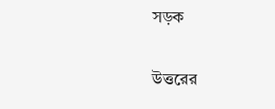সড়ক

উত্তরের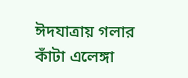ঈদযাত্রায় গলার কাঁটা এলেঙ্গা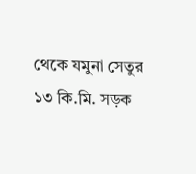থেকে যমুনা সেতুর ১৩ কি.মি. সড়ক